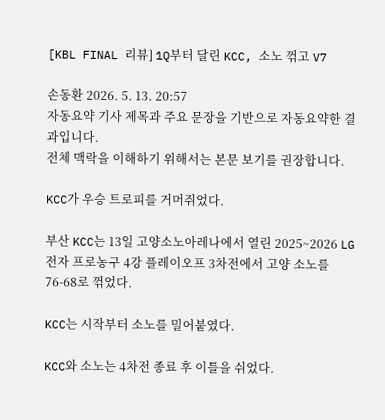[KBL FINAL 리뷰] 1Q부터 달린 KCC, 소노 꺾고 V7

손동환 2026. 5. 13. 20:57
자동요약 기사 제목과 주요 문장을 기반으로 자동요약한 결과입니다.
전체 맥락을 이해하기 위해서는 본문 보기를 권장합니다.

KCC가 우승 트로피를 거머쥐었다.

부산 KCC는 13일 고양소노아레나에서 열린 2025~2026 LG전자 프로농구 4강 플레이오프 3차전에서 고양 소노를 76-68로 꺾었다.

KCC는 시작부터 소노를 밀어붙였다.

KCC와 소노는 4차전 종료 후 이틀을 쉬었다.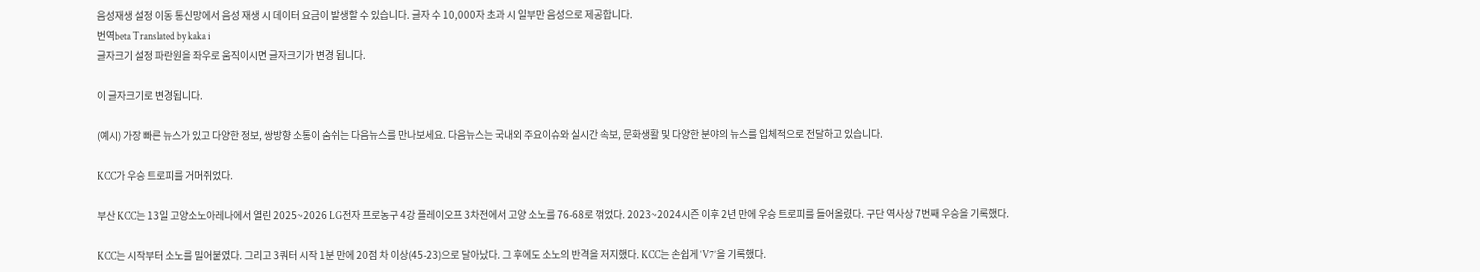음성재생 설정 이동 통신망에서 음성 재생 시 데이터 요금이 발생할 수 있습니다. 글자 수 10,000자 초과 시 일부만 음성으로 제공합니다.
번역beta Translated by kaka i
글자크기 설정 파란원을 좌우로 움직이시면 글자크기가 변경 됩니다.

이 글자크기로 변경됩니다.

(예시) 가장 빠른 뉴스가 있고 다양한 정보, 쌍방향 소통이 숨쉬는 다음뉴스를 만나보세요. 다음뉴스는 국내외 주요이슈와 실시간 속보, 문화생활 및 다양한 분야의 뉴스를 입체적으로 전달하고 있습니다.

KCC가 우승 트로피를 거머쥐었다.

부산 KCC는 13일 고양소노아레나에서 열린 2025~2026 LG전자 프로농구 4강 플레이오프 3차전에서 고양 소노를 76-68로 꺾었다. 2023~2024시즌 이후 2년 만에 우승 트로피를 들어올렸다. 구단 역사상 7번째 우승을 기록했다.

KCC는 시작부터 소노를 밀어붙였다. 그리고 3쿼터 시작 1분 만에 20점 차 이상(45-23)으로 달아났다. 그 후에도 소노의 반격을 저지했다. KCC는 손쉽게 ‘V7’을 기록했다.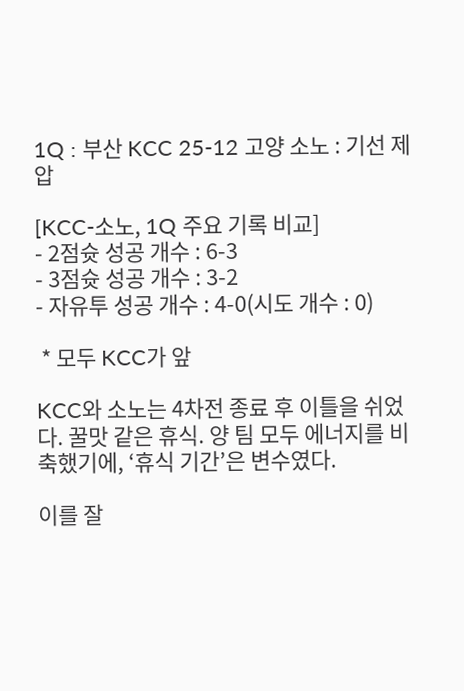1Q : 부산 KCC 25-12 고양 소노 : 기선 제압

[KCC-소노, 1Q 주요 기록 비교]
- 2점슛 성공 개수 : 6-3
- 3점슛 성공 개수 : 3-2
- 자유투 성공 개수 : 4-0(시도 개수 : 0)

 * 모두 KCC가 앞

KCC와 소노는 4차전 종료 후 이틀을 쉬었다. 꿀맛 같은 휴식. 양 팀 모두 에너지를 비축했기에, ‘휴식 기간’은 변수였다.

이를 잘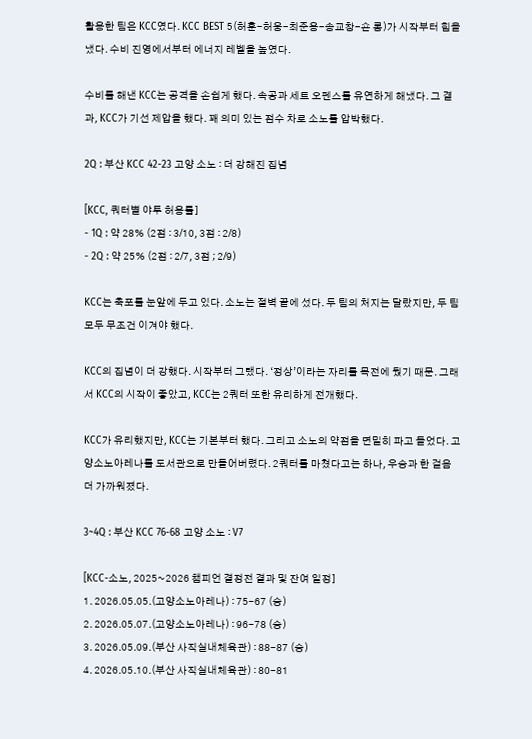활용한 팀은 KCC였다. KCC BEST 5(허훈-허웅-최준용-송교창-숀 롱)가 시작부터 힘을 냈다. 수비 진영에서부터 에너지 레벨을 높였다.

수비를 해낸 KCC는 공격을 손쉽게 했다. 속공과 세트 오펜스를 유연하게 해냈다. 그 결과, KCC가 기선 제압을 했다. 꽤 의미 있는 점수 차로 소노를 압박했다.

2Q : 부산 KCC 42-23 고양 소노 : 더 강해진 집념

[KCC, 쿼터별 야투 허용률]
- 1Q : 약 28% (2점 : 3/10, 3점 : 2/8)
- 2Q : 약 25% (2점 : 2/7, 3점 ; 2/9)

KCC는 축포를 눈앞에 두고 있다. 소노는 절벽 끝에 섰다. 두 팀의 처지는 달랐지만, 두 팀 모두 무조건 이겨야 했다.

KCC의 집념이 더 강했다. 시작부터 그랬다. ‘정상’이라는 자리를 목전에 뒀기 때문. 그래서 KCC의 시작이 좋았고, KCC는 2쿼터 또한 유리하게 전개했다.

KCC가 유리했지만, KCC는 기본부터 했다. 그리고 소노의 약점을 면밀히 파고 들었다. 고양소노아레나를 도서관으로 만들어버렸다. 2쿼터를 마쳤다고는 하나, 우승과 한 걸음 더 가까워졌다.

3~4Q : 부산 KCC 76-68 고양 소노 : V7

[KCC-소노, 2025~2026 챔피언 결정전 결과 및 잔여 일정]
1. 2026.05.05.(고양소노아레나) : 75-67 (승)
2. 2026.05.07.(고양소노아레나) : 96-78 (승)
3. 2026.05.09.(부산 사직실내체육관) : 88-87 (승)
4. 2026.05.10.(부산 사직실내체육관) : 80-81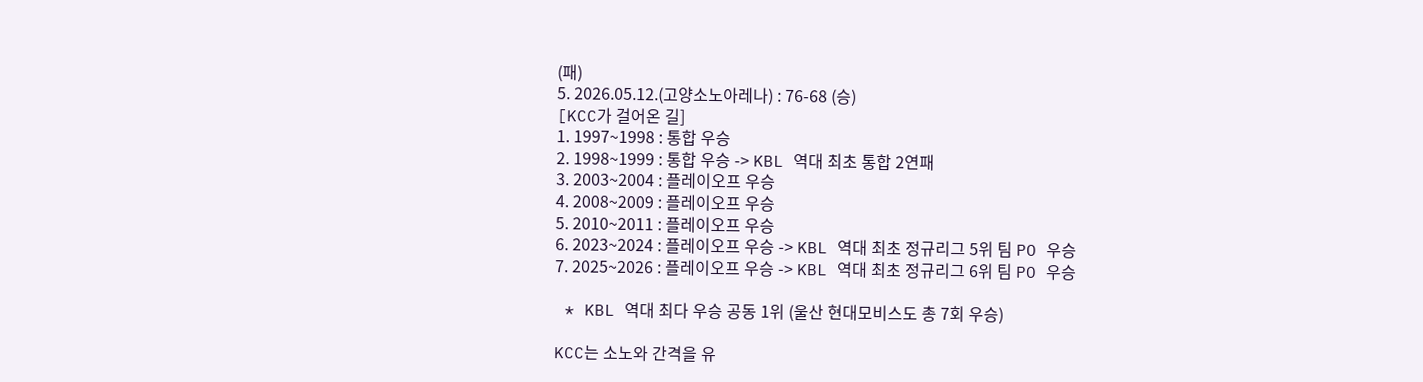(패)
5. 2026.05.12.(고양소노아레나) : 76-68 (승)
[KCC가 걸어온 길]
1. 1997~1998 : 통합 우승
2. 1998~1999 : 통합 우승 -> KBL 역대 최초 통합 2연패
3. 2003~2004 : 플레이오프 우승
4. 2008~2009 : 플레이오프 우승
5. 2010~2011 : 플레이오프 우승
6. 2023~2024 : 플레이오프 우승 -> KBL 역대 최초 정규리그 5위 팀 PO 우승
7. 2025~2026 : 플레이오프 우승 -> KBL 역대 최초 정규리그 6위 팀 PO 우승

 * KBL 역대 최다 우승 공동 1위 (울산 현대모비스도 총 7회 우승)

KCC는 소노와 간격을 유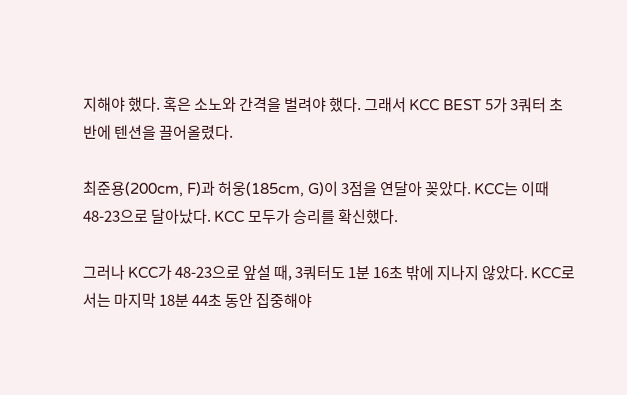지해야 했다. 혹은 소노와 간격을 벌려야 했다. 그래서 KCC BEST 5가 3쿼터 초반에 텐션을 끌어올렸다.

최준용(200cm, F)과 허웅(185cm, G)이 3점을 연달아 꽂았다. KCC는 이때 48-23으로 달아났다. KCC 모두가 승리를 확신했다.

그러나 KCC가 48-23으로 앞설 때, 3쿼터도 1분 16초 밖에 지나지 않았다. KCC로서는 마지막 18분 44초 동안 집중해야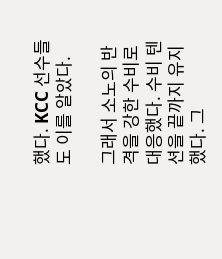했다. KCC 선수들도 이를 알았다.

그래서 소노의 반격을 강한 수비로 대응했다. 수비 텐션을 끝까지 유지했다. 그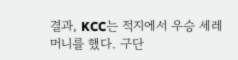결과, KCC는 적지에서 우승 세레머니를 했다. 구단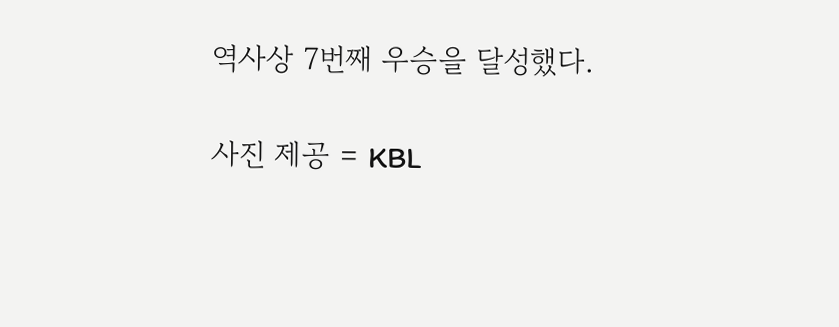역사상 7번째 우승을 달성했다.

사진 제공 = KBL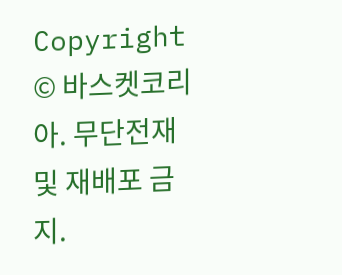Copyright © 바스켓코리아. 무단전재 및 재배포 금지.